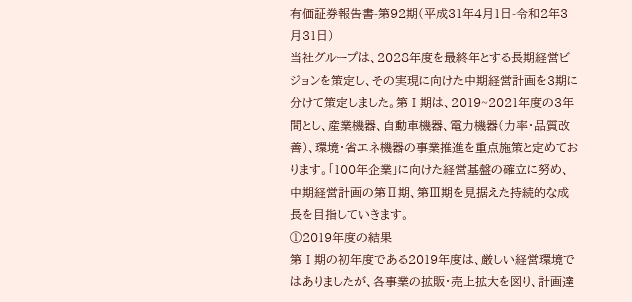有価証券報告書-第92期(平成31年4月1日-令和2年3月31日)
当社グループは、2028年度を最終年とする長期経営ビジョンを策定し、その実現に向けた中期経営計画を3期に分けて策定しました。第Ⅰ期は、2019~2021年度の3年間とし、産業機器、自動車機器、電力機器(力率・品質改善)、環境・省エネ機器の事業推進を重点施策と定めております。「100年企業」に向けた経営基盤の確立に努め、中期経営計画の第Ⅱ期、第Ⅲ期を見据えた持続的な成長を目指していきます。
①2019年度の結果
第Ⅰ期の初年度である2019年度は、厳しい経営環境ではありましたが、各事業の拡販・売上拡大を図り、計画達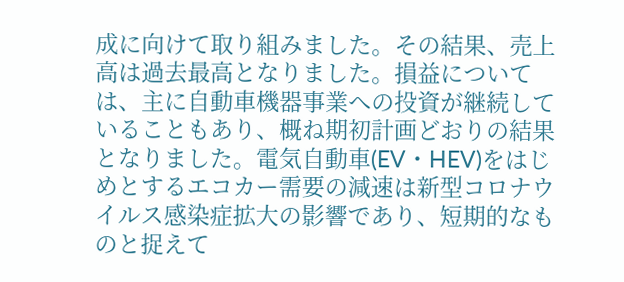成に向けて取り組みました。その結果、売上高は過去最高となりました。損益については、主に自動車機器事業への投資が継続していることもあり、概ね期初計画どおりの結果となりました。電気自動車(EV・HEV)をはじめとするエコカー需要の減速は新型コロナウイルス感染症拡大の影響であり、短期的なものと捉えて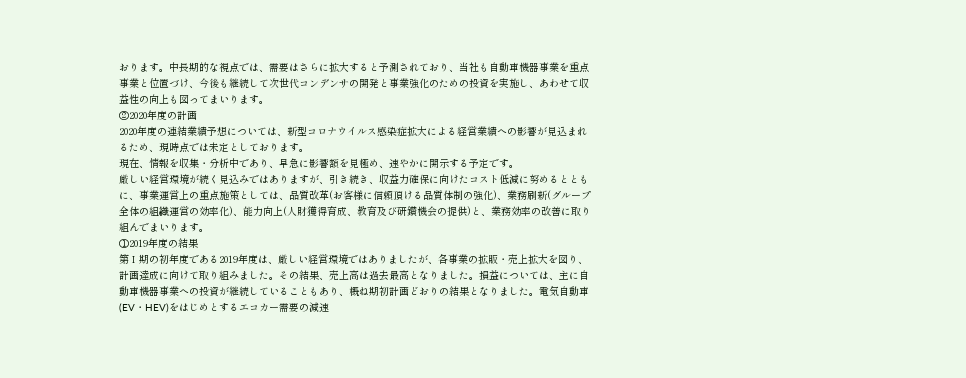おります。中長期的な視点では、需要はさらに拡大すると予測されており、当社も自動車機器事業を重点事業と位置づけ、今後も継続して次世代コンデンサの開発と事業強化のための投資を実施し、あわせて収益性の向上も図ってまいります。
②2020年度の計画
2020年度の連結業績予想については、新型コロナウイルス感染症拡大による経営業績への影響が見込まれるため、現時点では未定としております。
現在、情報を収集・分析中であり、早急に影響額を見極め、速やかに開示する予定です。
厳しい経営環境が続く見込みではありますが、引き続き、収益力確保に向けたコスト低減に努めるとともに、事業運営上の重点施策としては、品質改革(お客様に信頼頂ける品質体制の強化)、業務刷新(グループ全体の組織運営の効率化)、能力向上(人財獲得育成、教育及び研鑚機会の提供)と、業務効率の改善に取り組んでまいります。
①2019年度の結果
第Ⅰ期の初年度である2019年度は、厳しい経営環境ではありましたが、各事業の拡販・売上拡大を図り、計画達成に向けて取り組みました。その結果、売上高は過去最高となりました。損益については、主に自動車機器事業への投資が継続していることもあり、概ね期初計画どおりの結果となりました。電気自動車(EV・HEV)をはじめとするエコカー需要の減速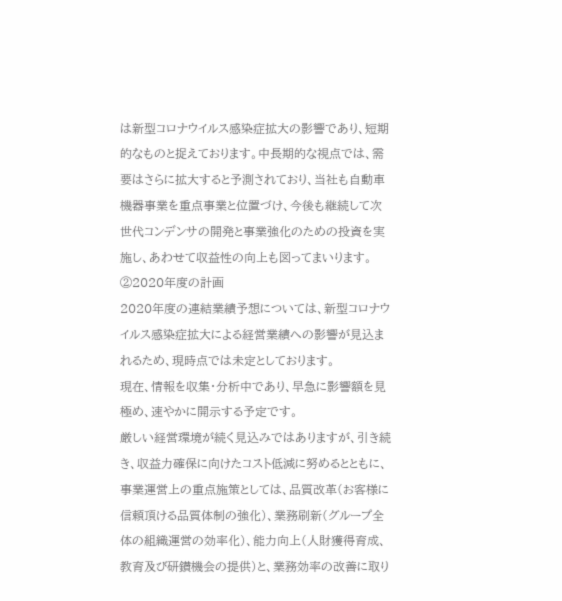は新型コロナウイルス感染症拡大の影響であり、短期的なものと捉えております。中長期的な視点では、需要はさらに拡大すると予測されており、当社も自動車機器事業を重点事業と位置づけ、今後も継続して次世代コンデンサの開発と事業強化のための投資を実施し、あわせて収益性の向上も図ってまいります。
②2020年度の計画
2020年度の連結業績予想については、新型コロナウイルス感染症拡大による経営業績への影響が見込まれるため、現時点では未定としております。
現在、情報を収集・分析中であり、早急に影響額を見極め、速やかに開示する予定です。
厳しい経営環境が続く見込みではありますが、引き続き、収益力確保に向けたコスト低減に努めるとともに、事業運営上の重点施策としては、品質改革(お客様に信頼頂ける品質体制の強化)、業務刷新(グループ全体の組織運営の効率化)、能力向上(人財獲得育成、教育及び研鑚機会の提供)と、業務効率の改善に取り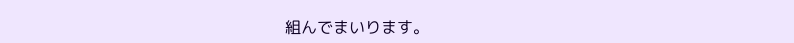組んでまいります。